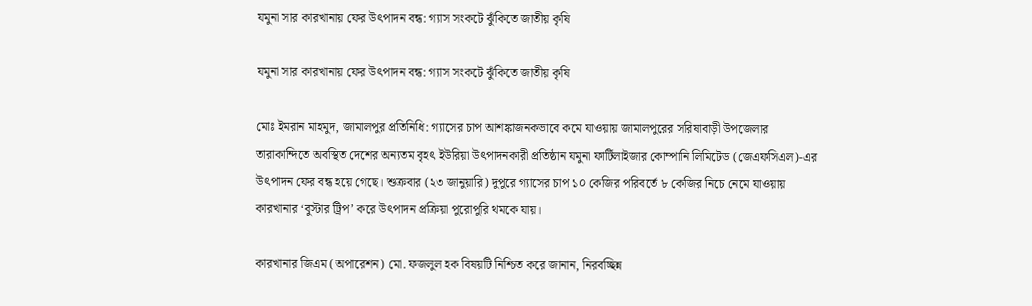যমুনা সার কারখানায় ফের উৎপাদন বন্ধ: গ্যাস সংকটে ঝুঁকিতে জাতীয় কৃষি

যমুনা সার কারখানায় ফের উৎপাদন বন্ধ: গ্যাস সংকটে ঝুঁকিতে জাতীয় কৃষি

মোঃ ইমরান মাহমুদ, জামালপুর প্রতিনিধি: গ্যাসের চাপ আশঙ্কাজনকভাবে কমে যাওয়ায় জামালপুরের সরিষাবাড়ী উপজেলার তারাকান্দিতে অবস্থিত দেশের অন্যতম বৃহৎ ইউরিয়া উৎপাদনকারী প্রতিষ্ঠান যমুনা ফার্টিলাইজার কোম্পানি লিমিটেড (জেএফসিএল)-এর উৎপাদন ফের বন্ধ হয়ে গেছে। শুক্রবার (২৩ জানুয়ারি) দুপুরে গ্যাসের চাপ ১০ কেজির পরিবর্তে ৮ কেজির নিচে নেমে যাওয়ায় কারখানার ‘বুস্টার ট্রিপ’ করে উৎপাদন প্রক্রিয়া পুরোপুরি থমকে যায়।

কারখানার জিএম (অপারেশন) মো. ফজলুল হক বিষয়টি নিশ্চিত করে জানান, নিরবচ্ছিন্ন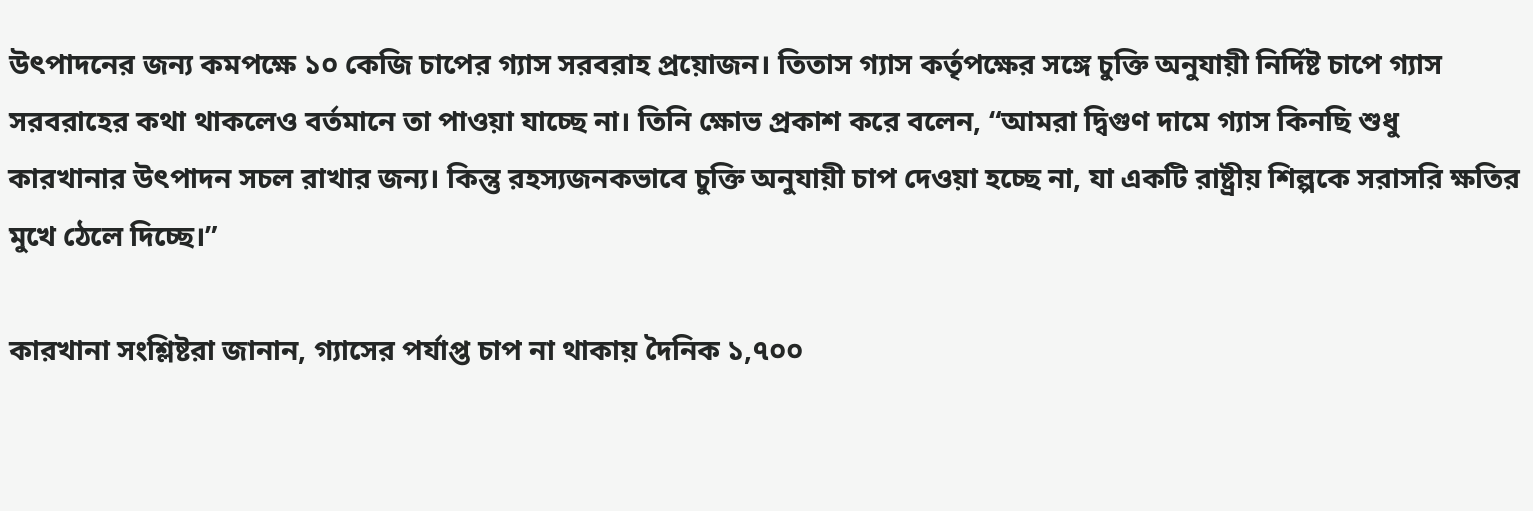উৎপাদনের জন্য কমপক্ষে ১০ কেজি চাপের গ্যাস সরবরাহ প্রয়োজন। তিতাস গ্যাস কর্তৃপক্ষের সঙ্গে চুক্তি অনুযায়ী নির্দিষ্ট চাপে গ্যাস সরবরাহের কথা থাকলেও বর্তমানে তা পাওয়া যাচ্ছে না। তিনি ক্ষোভ প্রকাশ করে বলেন, “আমরা দ্বিগুণ দামে গ্যাস কিনছি শুধু কারখানার উৎপাদন সচল রাখার জন্য। কিন্তু রহস্যজনকভাবে চুক্তি অনুযায়ী চাপ দেওয়া হচ্ছে না, যা একটি রাষ্ট্রীয় শিল্পকে সরাসরি ক্ষতির মুখে ঠেলে দিচ্ছে।”

কারখানা সংশ্লিষ্টরা জানান, গ্যাসের পর্যাপ্ত চাপ না থাকায় দৈনিক ১,৭০০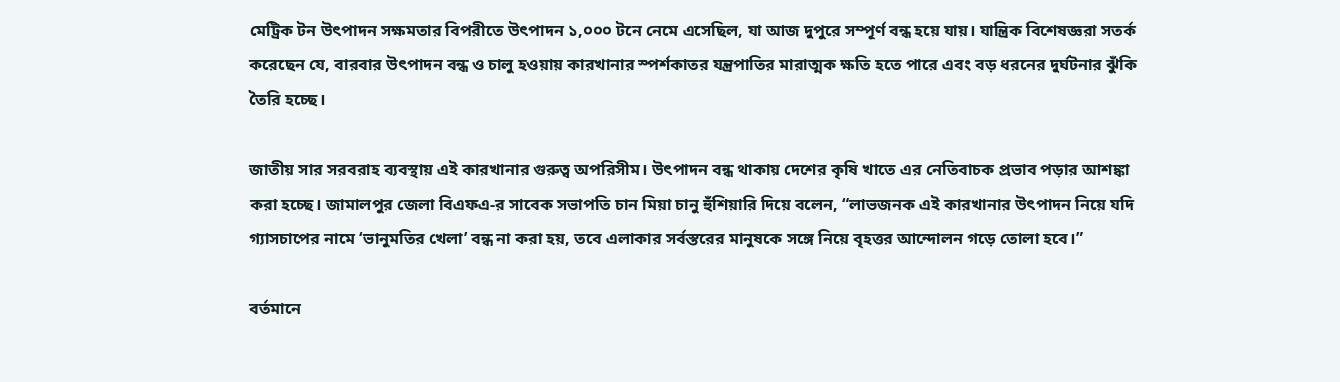মেট্রিক টন উৎপাদন সক্ষমতার বিপরীতে উৎপাদন ১,০০০ টনে নেমে এসেছিল, যা আজ দুপুরে সম্পূর্ণ বন্ধ হয়ে যায়। যান্ত্রিক বিশেষজ্ঞরা সতর্ক করেছেন যে, বারবার উৎপাদন বন্ধ ও চালু হওয়ায় কারখানার স্পর্শকাতর যন্ত্রপাতির মারাত্মক ক্ষতি হতে পারে এবং বড় ধরনের দুর্ঘটনার ঝুঁকি তৈরি হচ্ছে।

জাতীয় সার সরবরাহ ব্যবস্থায় এই কারখানার গুরুত্ব অপরিসীম। উৎপাদন বন্ধ থাকায় দেশের কৃষি খাতে এর নেতিবাচক প্রভাব পড়ার আশঙ্কা করা হচ্ছে। জামালপুর জেলা বিএফএ-র সাবেক সভাপতি চান মিয়া চানু হুঁশিয়ারি দিয়ে বলেন, “লাভজনক এই কারখানার উৎপাদন নিয়ে যদি গ্যাসচাপের নামে ‘ভানুমতির খেলা’ বন্ধ না করা হয়, তবে এলাকার সর্বস্তরের মানুষকে সঙ্গে নিয়ে বৃহত্তর আন্দোলন গড়ে তোলা হবে।”

বর্তমানে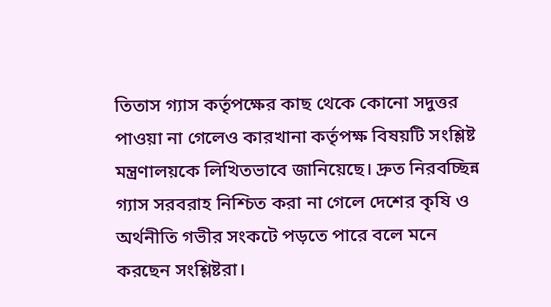তিতাস গ্যাস কর্তৃপক্ষের কাছ থেকে কোনো সদুত্তর পাওয়া না গেলেও কারখানা কর্তৃপক্ষ বিষয়টি সংশ্লিষ্ট মন্ত্রণালয়কে লিখিতভাবে জানিয়েছে। দ্রুত নিরবচ্ছিন্ন গ্যাস সরবরাহ নিশ্চিত করা না গেলে দেশের কৃষি ও অর্থনীতি গভীর সংকটে পড়তে পারে বলে মনে করছেন সংশ্লিষ্টরা।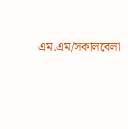এম.এম/সকালবেলা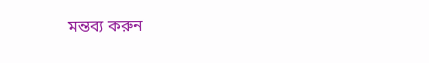মন্তব্য করুন